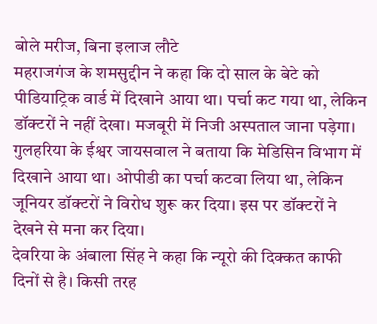बोले मरीज, बिना इलाज लौटे
महराजगंज के शमसुद्दीन ने कहा कि दो साल के बेटे को पीडियाट्रिक वार्ड में दिखाने आया था। पर्चा कट गया था, लेकिन डॉक्टरों ने नहीं देखा। मजबूरी में निजी अस्पताल जाना पड़ेगा।
गुलहरिया के ईश्वर जायसवाल ने बताया कि मेडिसिन विभाग में दिखाने आया था। ओपीडी का पर्चा कटवा लिया था, लेकिन जूनियर डॉक्टरों ने विरोध शुरू कर दिया। इस पर डॉक्टरों ने देखने से मना कर दिया।
देवरिया के अंबाला सिंह ने कहा कि न्यूरो की दिक्कत काफी दिनों से है। किसी तरह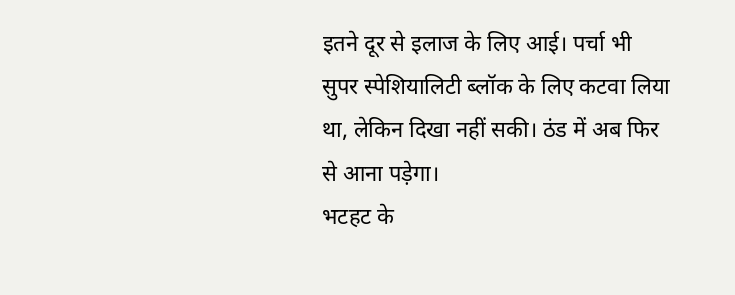इतने दूर से इलाज के लिए आई। पर्चा भी सुपर स्पेशियालिटी ब्लॉक के लिए कटवा लिया था, लेकिन दिखा नहीं सकी। ठंड में अब फिर से आना पड़ेगा।
भटहट के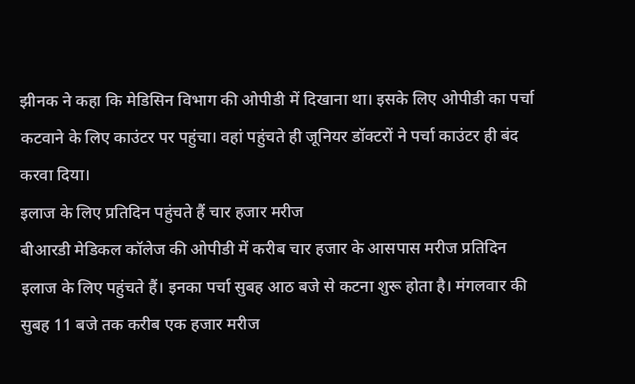झीनक ने कहा कि मेडिसिन विभाग की ओपीडी में दिखाना था। इसके लिए ओपीडी का पर्चा कटवाने के लिए काउंटर पर पहुंचा। वहां पहुंचते ही जूनियर डॉक्टरों ने पर्चा काउंटर ही बंद करवा दिया।
इलाज के लिए प्रतिदिन पहुंचते हैं चार हजार मरीज
बीआरडी मेडिकल कॉलेज की ओपीडी में करीब चार हजार के आसपास मरीज प्रतिदिन इलाज के लिए पहुंचते हैं। इनका पर्चा सुबह आठ बजे से कटना शुरू होता है। मंगलवार की सुबह 11 बजे तक करीब एक हजार मरीज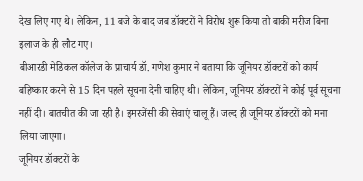देख लिए गए थे। लेकिन, 11 बजे के बाद जब डॉक्टरों ने विरोध शुरू किया तो बाकी मरीज बिना इलाज के ही लौट गए।
बीआरडी मेडिकल कॉलेज के प्राचार्य डॉ. गणेश कुमार ने बताया कि जूनियर डॉक्टरों को कार्य बहिष्कार करने से 15 दिन पहले सूचना देनी चाहिए थी। लेकिन, जूनियर डॉक्टरों ने कोई पूर्व सूचना नहीं दी। बातचीत की जा रही है। इमरजेंसी की सेवाएं चालू हैं। जल्द ही जूनियर डॉक्टरों को मना लिया जाएगा।
जूनियर डॉक्टरों के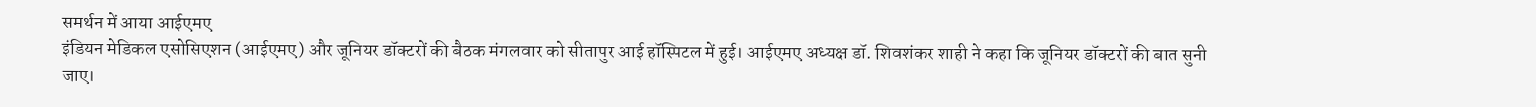समर्थन में आया आईएमए
इंडियन मेडिकल एसोसिएशन (आईएमए) और जूनियर डॉक्टरों की बैठक मंगलवार को सीतापुर आई हॉस्पिटल में हुई। आईएमए अध्यक्ष डॉ. शिवशंकर शाही ने कहा कि जूनियर डॉक्टरों की बात सुनी जाए।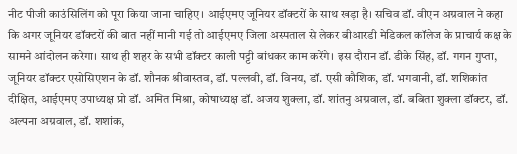नीट पीजी काउंसिलिंग को पूरा किया जाना चाहिए। आईएमए जूनियर डॉक्टरों के साथ खड़ा है। सचिव डॉ. वीएन अग्रवाल ने कहा कि अगर जूनियर डॉक्टरों की बात नहीं मानी गई तो आईएमए जिला अस्पताल से लेकर बीआरडी मेडिकल कॉलेज के प्राचार्य कक्ष के सामने आंदोलन करेगा। साथ ही शहर के सभी डॉक्टर काली पट्टी बांधकर काम करेंगे। इस दौरान डॉ. डीके सिंह, डॉ. गगन गुप्ता, जूनियर डॉक्टर एसोसिएशन के डॉ. शौनक श्रीवास्तव, डॉ. पल्लवी, डॉ. विनय, डॉ. एसी कौशिक, डॉ. भगवानी, डॉ. शशिकांत दीक्षित, आईएमए उपाध्यक्ष प्रो डॉ. अमित मिश्रा, कोषाध्यक्ष डॉ. अजय शुक्ला, डॉ. शांतनु अग्रवाल, डॉ. बबिता शुक्ला डॉक्टर, डॉ. अल्पना अग्रवाल, डॉ. शशांक,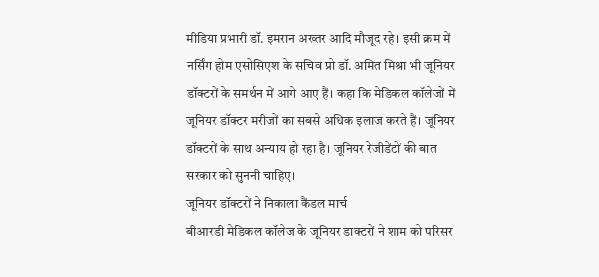मीडिया प्रभारी डॉ. इमरान अख्तर आदि मौजूद रहे। इसी क्रम में नर्सिंग होम एसोसिएश के सचिव प्रो डॉ. अमित मिश्रा भी जूनियर डॉक्टरों के समर्थन में आगे आए हैं। कहा कि मेडिकल कॉलेजों में जूनियर डॉक्टर मरीजों का सबसे अधिक इलाज करते हैं। जूनियर डॉक्टरों के साथ अन्याय हो रहा है। जूनियर रेजीडेंटों की बात सरकार को सुननी चाहिए।
जूनियर डॉक्टरों ने निकाला कैंडल मार्च
बीआरडी मेडिकल कॉलेज के जूनियर डाक्टरों ने शाम को परिसर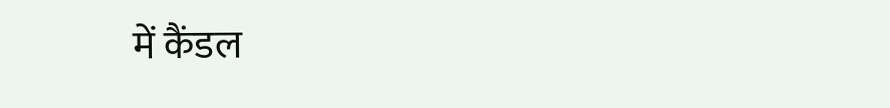में कैंडल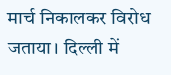मार्च निकालकर विरोध जताया। दिल्ली में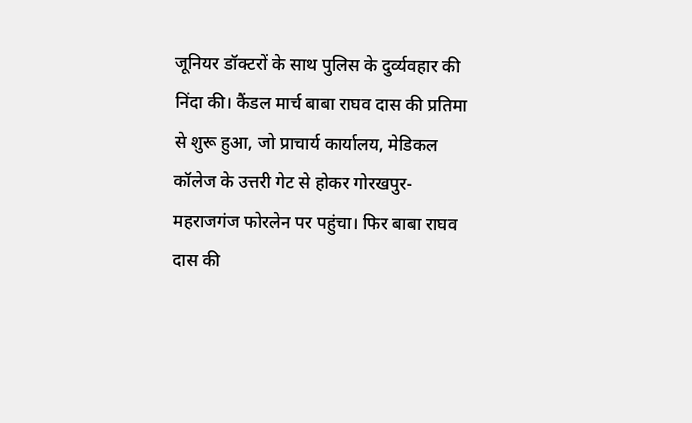जूनियर डॉक्टरों के साथ पुलिस के दुर्व्यवहार की निंदा की। कैंडल मार्च बाबा राघव दास की प्रतिमा से शुरू हुआ, जो प्राचार्य कार्यालय, मेडिकल कॉलेज के उत्तरी गेट से होकर गोरखपुर-महराजगंज फोरलेन पर पहुंचा। फिर बाबा राघव दास की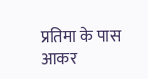प्रतिमा के पास आकर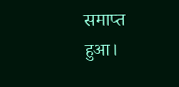समाप्त हुआ।